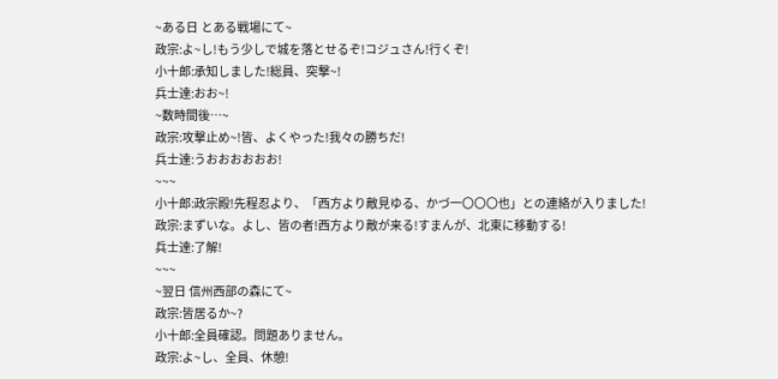~ある日 とある戦場にて~
政宗:よ~し!もう少しで城を落とせるぞ!コジュさん!行くぞ!
小十郎:承知しました!総員、突撃~!
兵士達:おお~!
~数時間後…~
政宗:攻撃止め~!皆、よくやった!我々の勝ちだ!
兵士達:うおおおおおお!
~~~
小十郎:政宗殿!先程忍より、「西方より敵見ゆる、かづ一〇〇〇也」との連絡が入りました!
政宗:まずいな。よし、皆の者!西方より敵が来る!すまんが、北東に移動する!
兵士達:了解!
~~~
~翌日 信州西部の森にて~
政宗:皆居るか~?
小十郎:全員確認。問題ありません。
政宗:よ~し、全員、休憩!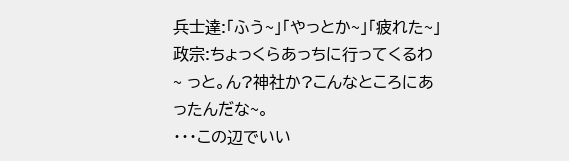兵士達:「ふう~」「やっとか~」「疲れた~」
政宗:ちょっくらあっちに行ってくるわ~ っと。ん?神社か?こんなところにあったんだな~。
・・・この辺でいい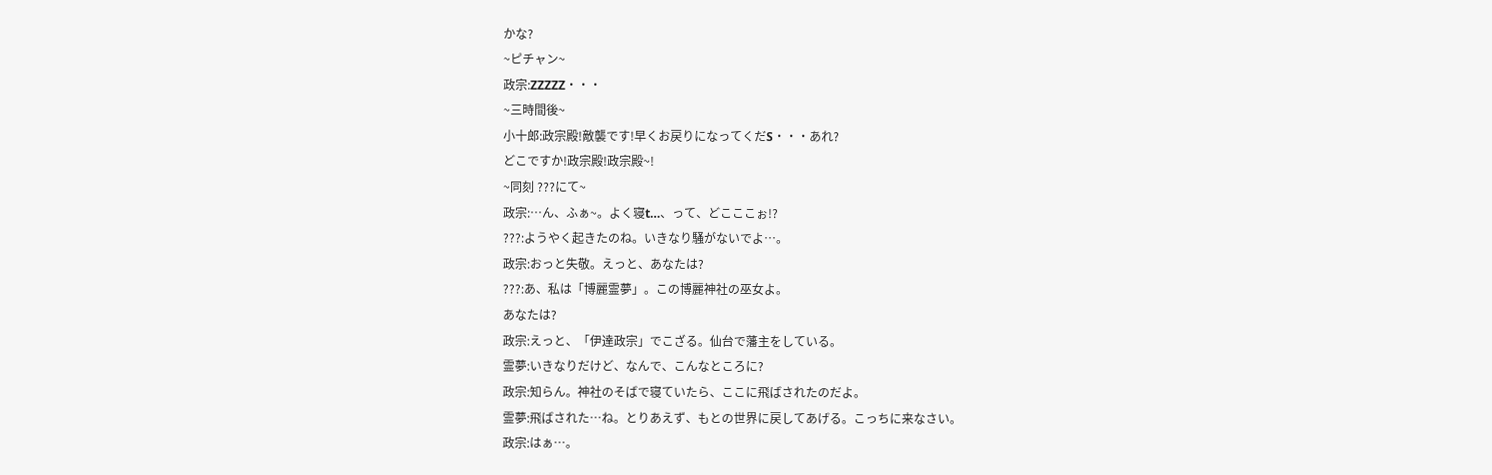かな?
~ピチャン~
政宗:ZZZZZ・・・
~三時間後~
小十郎:政宗殿!敵襲です!早くお戻りになってくだS・・・あれ?
どこですか!政宗殿!政宗殿~!
~同刻 ???にて~
政宗:…ん、ふぁ~。よく寝t…、って、どこここぉ!?
???:ようやく起きたのね。いきなり騒がないでよ…。
政宗:おっと失敬。えっと、あなたは?
???:あ、私は「博麗霊夢」。この博麗神社の巫女よ。
あなたは?
政宗:えっと、「伊達政宗」でこざる。仙台で藩主をしている。
霊夢:いきなりだけど、なんで、こんなところに?
政宗:知らん。神社のそばで寝ていたら、ここに飛ばされたのだよ。
霊夢:飛ばされた…ね。とりあえず、もとの世界に戻してあげる。こっちに来なさい。
政宗:はぁ…。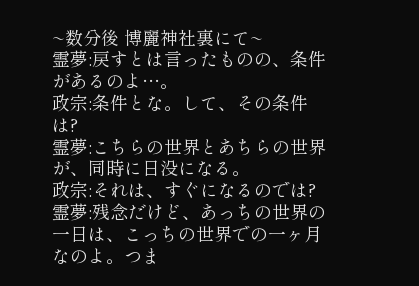~数分後 博麗神社裏にて~
霊夢:戻すとは言ったものの、条件があるのよ…。
政宗:条件とな。して、その条件は?
霊夢:こちらの世界とあちらの世界が、同時に日没になる。
政宗:それは、すぐになるのでは?
霊夢:残念だけど、あっちの世界の一日は、こっちの世界での一ヶ月なのよ。つま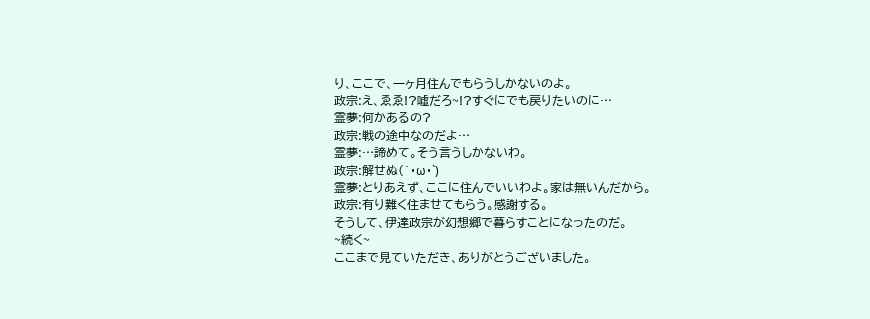り、ここで、一ヶ月住んでもらうしかないのよ。
政宗:え、ゑゑ!?嘘だろ~!?すぐにでも戻りたいのに…
霊夢:何かあるの?
政宗:戦の途中なのだよ…
霊夢:…諦めて。そう言うしかないわ。
政宗:解せぬ(´・ω・`)
霊夢:とりあえず、ここに住んでいいわよ。家は無いんだから。
政宗:有り難く住ませてもらう。感謝する。
そうして、伊達政宗が幻想郷で暮らすことになったのだ。
~続く~
ここまで見ていただき、ありがとうございました。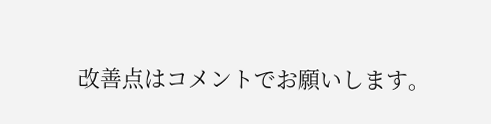改善点はコメントでお願いします。